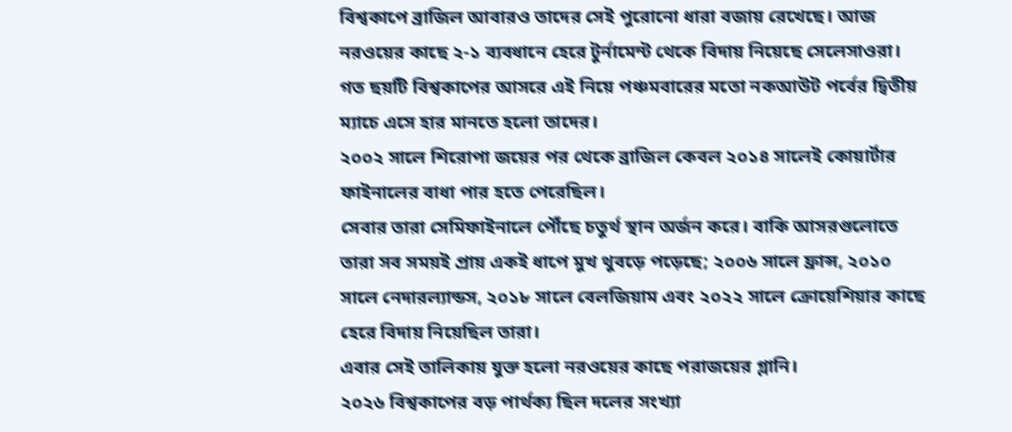বিশ্বকাপে ব্রাজিল আবারও তাদের সেই পুরোনো ধারা বজায় রেখেছে। আজ নরওয়ের কাছে ২-১ ব্যবধানে হেরে টুর্নামেন্ট থেকে বিদায় নিয়েছে সেলেসাওরা।
গত ছয়টি বিশ্বকাপের আসরে এই নিয়ে পঞ্চমবারের মতো নকআউট পর্বের দ্বিতীয় ম্যাচে এসে হার মানতে হলো তাদের।
২০০২ সালে শিরোপা জয়ের পর থেকে ব্রাজিল কেবল ২০১৪ সালেই কোয়ার্টার ফাইনালের বাধা পার হতে পেরেছিল।
সেবার তারা সেমিফাইনালে পৌঁছে চতুর্থ স্থান অর্জন করে। বাকি আসরগুলোতে তারা সব সময়ই প্রায় একই ধাপে মুখ থুবড়ে পড়েছে; ২০০৬ সালে ফ্রান্স, ২০১০ সালে নেদারল্যান্ডস, ২০১৮ সালে বেলজিয়াম এবং ২০২২ সালে ক্রোয়েশিয়ার কাছে হেরে বিদায় নিয়েছিল তারা।
এবার সেই তালিকায় যুক্ত হলো নরওয়ের কাছে পরাজয়ের গ্লানি।
২০২৬ বিশ্বকাপের বড় পার্থক্য ছিল দলের সংখ্যা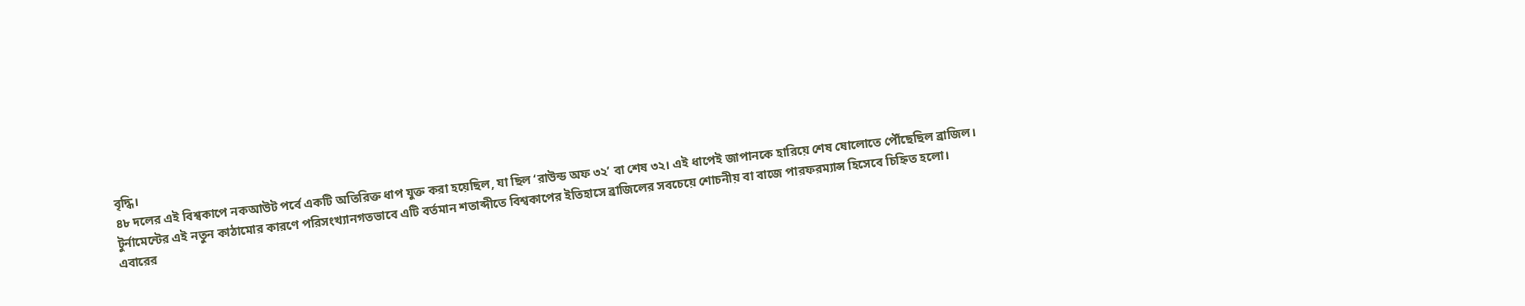বৃদ্ধি।
৪৮ দলের এই বিশ্বকাপে নকআউট পর্বে একটি অতিরিক্ত ধাপ যুক্ত করা হয়েছিল, যা ছিল ‘রাউন্ড অফ ৩২’ বা শেষ ৩২। এই ধাপেই জাপানকে হারিয়ে শেষ ষোলোতে পৌঁছেছিল ব্রাজিল।
টুর্নামেন্টের এই নতুন কাঠামোর কারণে পরিসংখ্যানগতভাবে এটি বর্তমান শতাব্দীতে বিশ্বকাপের ইতিহাসে ব্রাজিলের সবচেয়ে শোচনীয় বা বাজে পারফরম্যান্স হিসেবে চিহ্নিত হলো।
এবারের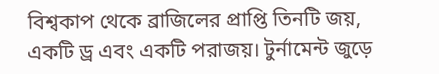বিশ্বকাপ থেকে ব্রাজিলের প্রাপ্তি তিনটি জয়, একটি ড্র এবং একটি পরাজয়। টুর্নামেন্ট জুড়ে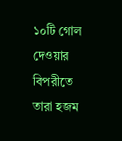১০টি গোল দেওয়ার বিপরীতে তারা হজম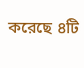করেছে ৪টি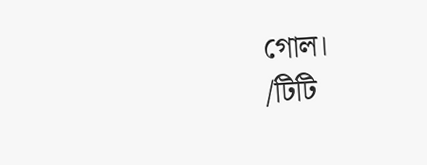গোল।
/টিটি